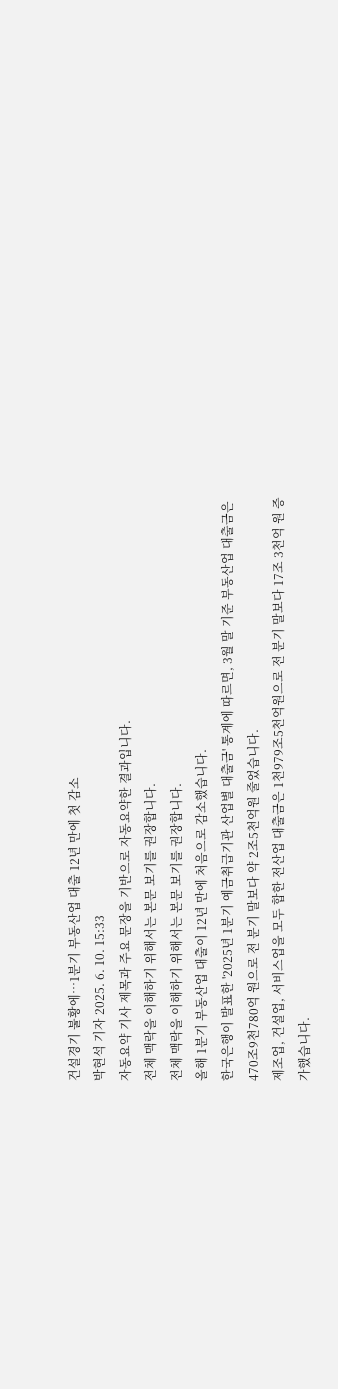건설경기 불황에…1분기 부동산업 대출 12년 만에 첫 감소
박현석 기자 2025. 6. 10. 15:33
자동요약 기사 제목과 주요 문장을 기반으로 자동요약한 결과입니다.
전체 맥락을 이해하기 위해서는 본문 보기를 권장합니다.
전체 맥락을 이해하기 위해서는 본문 보기를 권장합니다.
올해 1분기 부동산업 대출이 12년 만에 처음으로 감소했습니다.
한국은행이 발표한 '2025년 1분기 예금취급기관 산업별 대출금' 통계에 따르면, 3월 말 기준 부동산업 대출금은 470조9천780억 원으로 전 분기 말보다 약 2조5천억원 줄었습니다.
제조업, 건설업, 서비스업을 모두 합한 전산업 대출금은 1천979조5천억원으로 전 분기 말보다 17조 3천억 원 증가했습니다.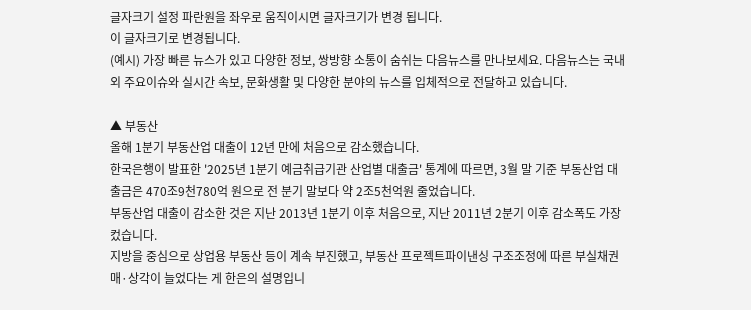글자크기 설정 파란원을 좌우로 움직이시면 글자크기가 변경 됩니다.
이 글자크기로 변경됩니다.
(예시) 가장 빠른 뉴스가 있고 다양한 정보, 쌍방향 소통이 숨쉬는 다음뉴스를 만나보세요. 다음뉴스는 국내외 주요이슈와 실시간 속보, 문화생활 및 다양한 분야의 뉴스를 입체적으로 전달하고 있습니다.

▲ 부동산
올해 1분기 부동산업 대출이 12년 만에 처음으로 감소했습니다.
한국은행이 발표한 '2025년 1분기 예금취급기관 산업별 대출금' 통계에 따르면, 3월 말 기준 부동산업 대출금은 470조9천780억 원으로 전 분기 말보다 약 2조5천억원 줄었습니다.
부동산업 대출이 감소한 것은 지난 2013년 1분기 이후 처음으로, 지난 2011년 2분기 이후 감소폭도 가장 컸습니다.
지방을 중심으로 상업용 부동산 등이 계속 부진했고, 부동산 프로젝트파이낸싱 구조조정에 따른 부실채권 매·상각이 늘었다는 게 한은의 설명입니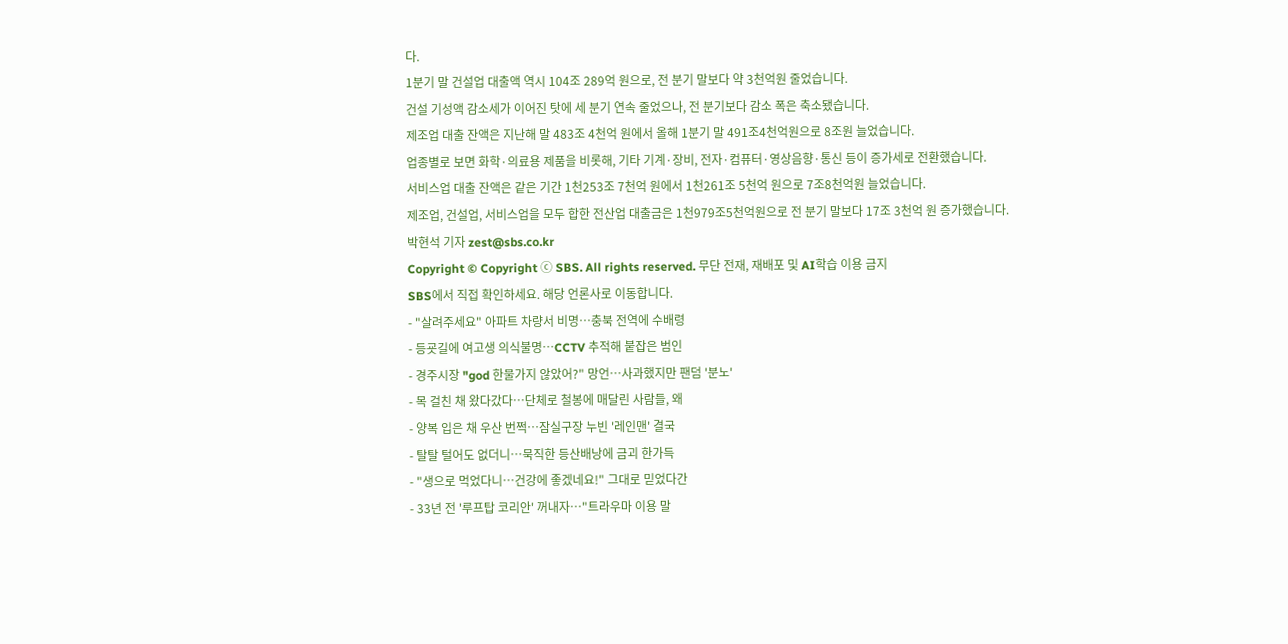다.
1분기 말 건설업 대출액 역시 104조 289억 원으로, 전 분기 말보다 약 3천억원 줄었습니다.
건설 기성액 감소세가 이어진 탓에 세 분기 연속 줄었으나, 전 분기보다 감소 폭은 축소됐습니다.
제조업 대출 잔액은 지난해 말 483조 4천억 원에서 올해 1분기 말 491조4천억원으로 8조원 늘었습니다.
업종별로 보면 화학·의료용 제품을 비롯해, 기타 기계·장비, 전자·컴퓨터·영상음향·통신 등이 증가세로 전환했습니다.
서비스업 대출 잔액은 같은 기간 1천253조 7천억 원에서 1천261조 5천억 원으로 7조8천억원 늘었습니다.
제조업, 건설업, 서비스업을 모두 합한 전산업 대출금은 1천979조5천억원으로 전 분기 말보다 17조 3천억 원 증가했습니다.
박현석 기자 zest@sbs.co.kr
Copyright © Copyright ⓒ SBS. All rights reserved. 무단 전재, 재배포 및 AI학습 이용 금지
SBS에서 직접 확인하세요. 해당 언론사로 이동합니다.
- "살려주세요" 아파트 차량서 비명…충북 전역에 수배령
- 등굣길에 여고생 의식불명…CCTV 추적해 붙잡은 범인
- 경주시장 "god 한물가지 않았어?" 망언…사과했지만 팬덤 '분노'
- 목 걸친 채 왔다갔다…단체로 철봉에 매달린 사람들, 왜
- 양복 입은 채 우산 번쩍…잠실구장 누빈 '레인맨' 결국
- 탈탈 털어도 없더니…묵직한 등산배낭에 금괴 한가득
- "생으로 먹었다니…건강에 좋겠네요!" 그대로 믿었다간
- 33년 전 '루프탑 코리안' 꺼내자…"트라우마 이용 말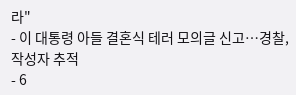라"
- 이 대통령 아들 결혼식 테러 모의글 신고…경찰, 작성자 추적
- 6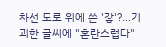차선 도로 위에 쓴 '갛'?…기괴한 글씨에 "혼란스럽다"